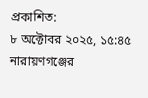প্রকাশিত:
৮ অক্টোবর ২০২৫, ১৫:৪৫
নারায়ণগঞ্জের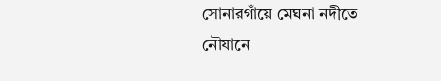সোনারগাঁয়ে মেঘনা নদীতে নৌযানে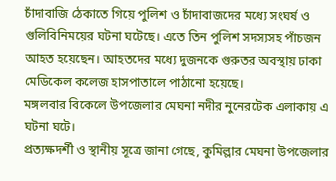চাঁদাবাজি ঠেকাতে গিয়ে পুলিশ ও চাঁদাবাজদের মধ্যে সংঘর্ষ ও গুলিবিনিময়ের ঘটনা ঘটেছে। এতে তিন পুলিশ সদস্যসহ পাঁচজন আহত হয়েছেন। আহতদের মধ্যে দুজনকে গুরুতর অবস্থায় ঢাকা মেডিকেল কলেজ হাসপাতালে পাঠানো হয়েছে।
মঙ্গলবার বিকেলে উপজেলার মেঘনা নদীর নুনেরটেক এলাকায় এ ঘটনা ঘটে।
প্রত্যক্ষদর্শী ও স্থানীয় সূত্রে জানা গেছে, কুমিল্লার মেঘনা উপজেলার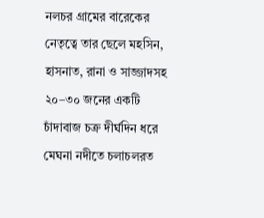নলচর গ্রামের বারেকের নেতৃত্বে তার ছেলে মহসিন, হাসনাত, রানা ও সাজ্জাদসহ ২০–৩০ জনের একটি চাঁদাবাজ চক্র দীর্ঘদিন ধরে মেঘনা নদীতে চলাচলরত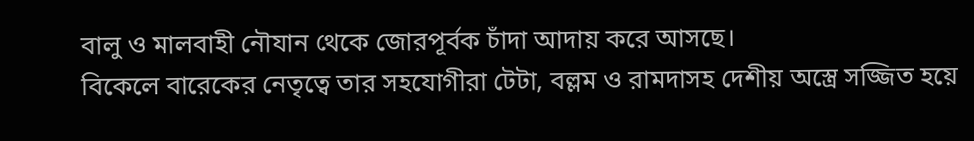বালু ও মালবাহী নৌযান থেকে জোরপূর্বক চাঁদা আদায় করে আসছে।
বিকেলে বারেকের নেতৃত্বে তার সহযোগীরা টেটা, বল্লম ও রামদাসহ দেশীয় অস্ত্রে সজ্জিত হয়ে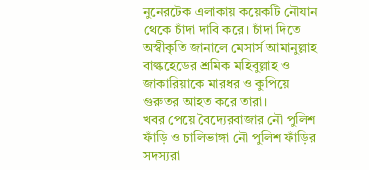নুনেরটেক এলাকায় কয়েকটি নৌযান থেকে চাঁদা দাবি করে। চাঁদা দিতে অস্বীকৃতি জানালে মেসার্স আমানুল্লাহ বাল্কহেডের শ্রমিক মহিবুল্লাহ ও জাকারিয়াকে মারধর ও কুপিয়ে গুরুতর আহত করে তারা।
খবর পেয়ে বৈদ্যেরবাজার নৌ পুলিশ ফাঁড়ি ও চালিভাঙ্গা নৌ পুলিশ ফাঁড়ির সদস্যরা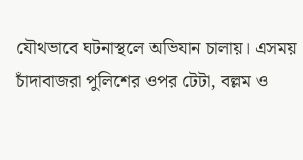যৌথভাবে ঘটনাস্থলে অভিযান চালায়। এসময় চাঁদাবাজরা পুলিশের ওপর টেটা, বল্লম ও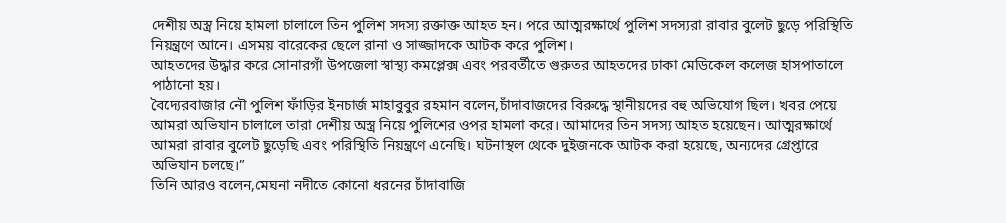দেশীয় অস্ত্র নিয়ে হামলা চালালে তিন পুলিশ সদস্য রক্তাক্ত আহত হন। পরে আত্মরক্ষার্থে পুলিশ সদস্যরা রাবার বুলেট ছুড়ে পরিস্থিতি নিয়ন্ত্রণে আনে। এসময় বারেকের ছেলে রানা ও সাজ্জাদকে আটক করে পুলিশ।
আহতদের উদ্ধার করে সোনারগাঁ উপজেলা স্বাস্থ্য কমপ্লেক্স এবং পরবর্তীতে গুরুতর আহতদের ঢাকা মেডিকেল কলেজ হাসপাতালে পাঠানো হয়।
বৈদ্যেরবাজার নৌ পুলিশ ফাঁড়ির ইনচার্জ মাহাবুবুর রহমান বলেন,চাঁদাবাজদের বিরুদ্ধে স্থানীয়দের বহু অভিযোগ ছিল। খবর পেয়ে আমরা অভিযান চালালে তারা দেশীয় অস্ত্র নিয়ে পুলিশের ওপর হামলা করে। আমাদের তিন সদস্য আহত হয়েছেন। আত্মরক্ষার্থে আমরা রাবার বুলেট ছুড়েছি এবং পরিস্থিতি নিয়ন্ত্রণে এনেছি। ঘটনাস্থল থেকে দুইজনকে আটক করা হয়েছে, অন্যদের গ্রেপ্তারে অভিযান চলছে।”
তিনি আরও বলেন,মেঘনা নদীতে কোনো ধরনের চাঁদাবাজি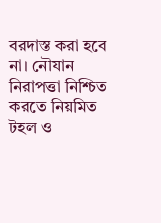বরদাস্ত করা হবে না। নৌযান নিরাপত্তা নিশ্চিত করতে নিয়মিত টহল ও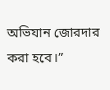অভিযান জোরদার করা হবে।”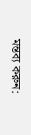মন্তব্য করুন: